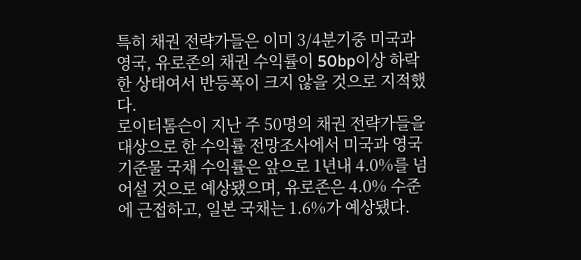특히 채권 전략가들은 이미 3/4분기중 미국과 영국, 유로존의 채권 수익률이 50bp이상 하락한 상태여서 반등폭이 크지 않을 것으로 지적했다.
로이터톰슨이 지난 주 50명의 채권 전략가들을 대상으로 한 수익률 전망조사에서 미국과 영국 기준물 국채 수익률은 앞으로 1년내 4.0%를 넘어설 것으로 예상됐으며, 유로존은 4.0% 수준에 근접하고, 일본 국채는 1.6%가 예상됐다.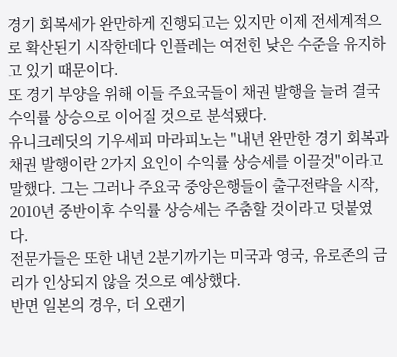경기 회복세가 완만하게 진행되고는 있지만 이제 전세계적으로 확산된기 시작한데다 인플레는 여전힌 낮은 수준을 유지하고 있기 때문이다.
또 경기 부양을 위해 이들 주요국들이 채권 발행을 늘려 결국 수익률 상승으로 이어질 것으로 분석됐다.
유니크레딧의 기우세피 마라피노는 "내년 완만한 경기 회복과 채권 발행이란 2가지 요인이 수익률 상승세를 이끌것"이라고 말했다. 그는 그러나 주요국 중앙은행들이 출구전략을 시작, 2010년 중반이후 수익률 상승세는 주춤할 것이라고 덧붙였다.
전문가들은 또한 내년 2분기까기는 미국과 영국, 유로존의 금리가 인상되지 않을 것으로 예상했다.
반면 일본의 경우, 더 오랜기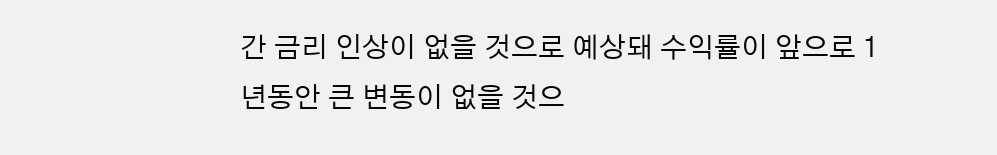간 금리 인상이 없을 것으로 예상돼 수익률이 앞으로 1년동안 큰 변동이 없을 것으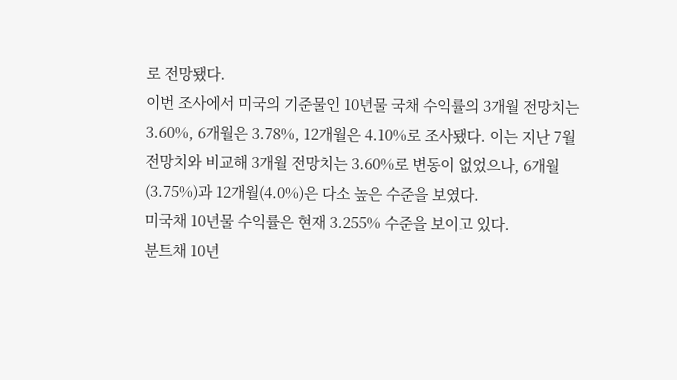로 전망됐다.
이번 조사에서 미국의 기준물인 10년물 국채 수익률의 3개월 전망치는 3.60%, 6개월은 3.78%, 12개월은 4.10%로 조사됐다. 이는 지난 7월 전망치와 비교해 3개월 전망치는 3.60%로 변동이 없었으나, 6개월(3.75%)과 12개월(4.0%)은 다소 높은 수준을 보였다.
미국채 10년물 수익률은 현재 3.255% 수준을 보이고 있다.
분트채 10년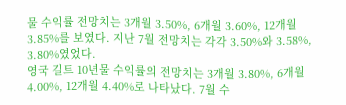물 수익률 전망치는 3개월 3.50%, 6개월 3.60%, 12개월 3.85%를 보였다. 지난 7월 전망치는 각각 3.50%와 3.58%, 3.80%였었다.
영국 길트 10년물 수익률의 전망치는 3개월 3.80%, 6개월 4.00%, 12개월 4.40%로 나타났다. 7월 수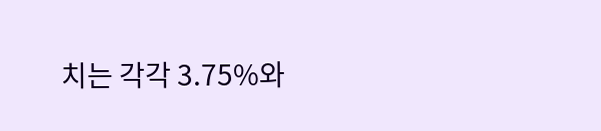치는 각각 3.75%와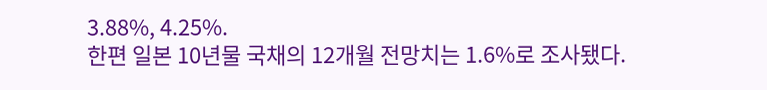3.88%, 4.25%.
한편 일본 10년물 국채의 12개월 전망치는 1.6%로 조사됐다.